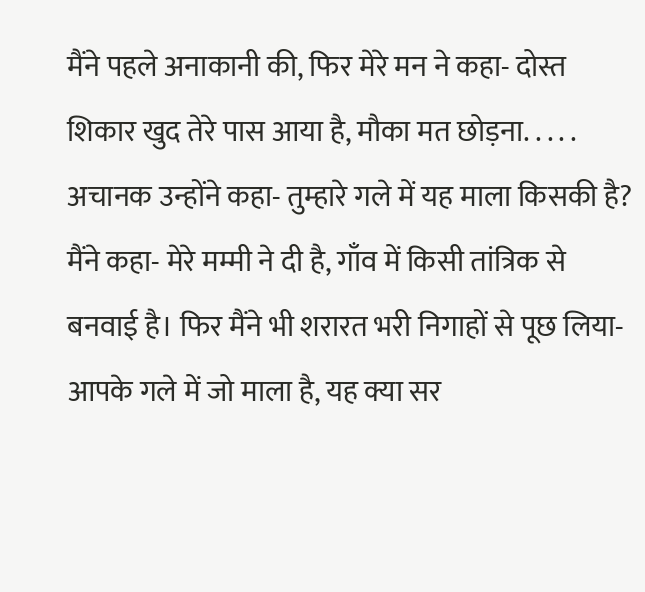मैंने पहले अनाकानी की, फिर मेरे मन ने कहा- दोस्त शिकार खुद तेरे पास आया है, मौका मत छोड़ना. . . . . अचानक उन्होंने कहा- तुम्हारे गले में यह माला किसकी है?
मैंने कहा- मेरे मम्मी ने दी है, गाँव में किसी तांत्रिक से बनवाई है। फिर मैंने भी शरारत भरी निगाहों से पूछ लिया- आपके गले में जो माला है, यह क्या सर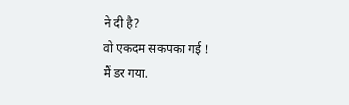ने दी है?
वो एकदम सकपका गई !
मैं डर गया.